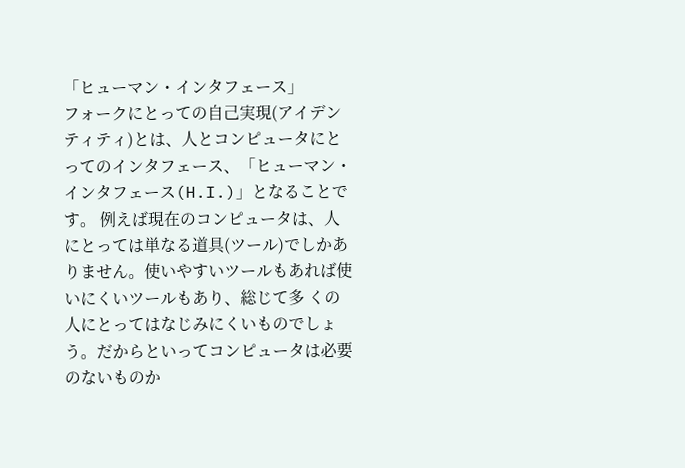「ヒューマン・インタフェース」
フォークにとっての自己実現(アイデンティティ)とは、人とコンピュータにとってのインタフェース、「ヒューマン・インタフェース(H.I.)」となることです。 例えば現在のコンピュータは、人にとっては単なる道具(ツール)でしかありません。使いやすいツールもあれば使いにくいツールもあり、総じて多 くの人にとってはなじみにくいものでしょう。だからといってコンピュータは必要のないものか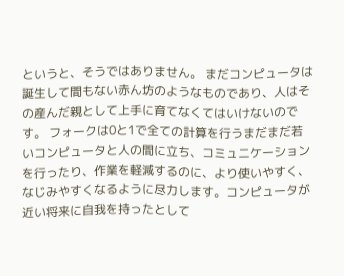というと、そうではありません。 まだコンピュータは誕生して間もない赤ん坊のようなものであり、人はその産んだ親として上手に育てなくてはいけないのです。 フォークは0と1で全ての計算を行うまだまだ若いコンピュータと人の間に立ち、コミュニケーションを行ったり、作業を軽減するのに、より使いやすく、なじみやすくなるように尽力します。コンピュータが近い将来に自我を持ったとして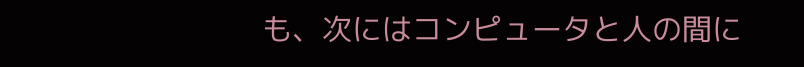も、次にはコンピュータと人の間に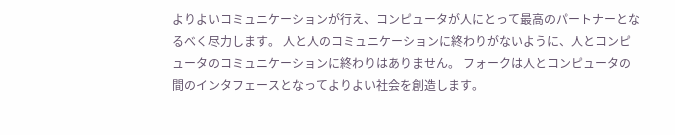よりよいコミュニケーションが行え、コンピュータが人にとって最高のパートナーとなるべく尽力します。 人と人のコミュニケーションに終わりがないように、人とコンピュータのコミュニケーションに終わりはありません。 フォークは人とコンピュータの間のインタフェースとなってよりよい社会を創造します。